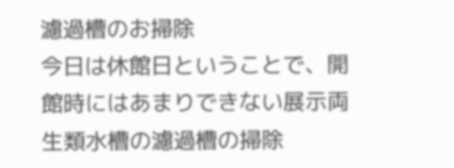濾過槽のお掃除
今日は休館日ということで、開館時にはあまりできない展示両生類水槽の濾過槽の掃除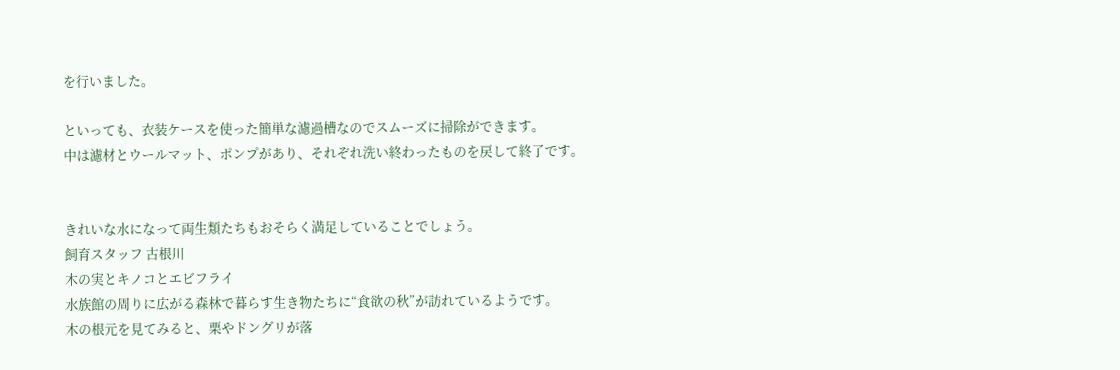を行いました。

といっても、衣装ケースを使った簡単な濾過槽なのでスムーズに掃除ができます。
中は濾材とウールマット、ポンプがあり、それぞれ洗い終わったものを戻して終了です。


きれいな水になって両生類たちもおそらく満足していることでしょう。
飼育スタッフ 古根川
木の実とキノコとエビフライ
水族館の周りに広がる森林で暮らす生き物たちに“食欲の秋”が訪れているようです。
木の根元を見てみると、栗やドングリが落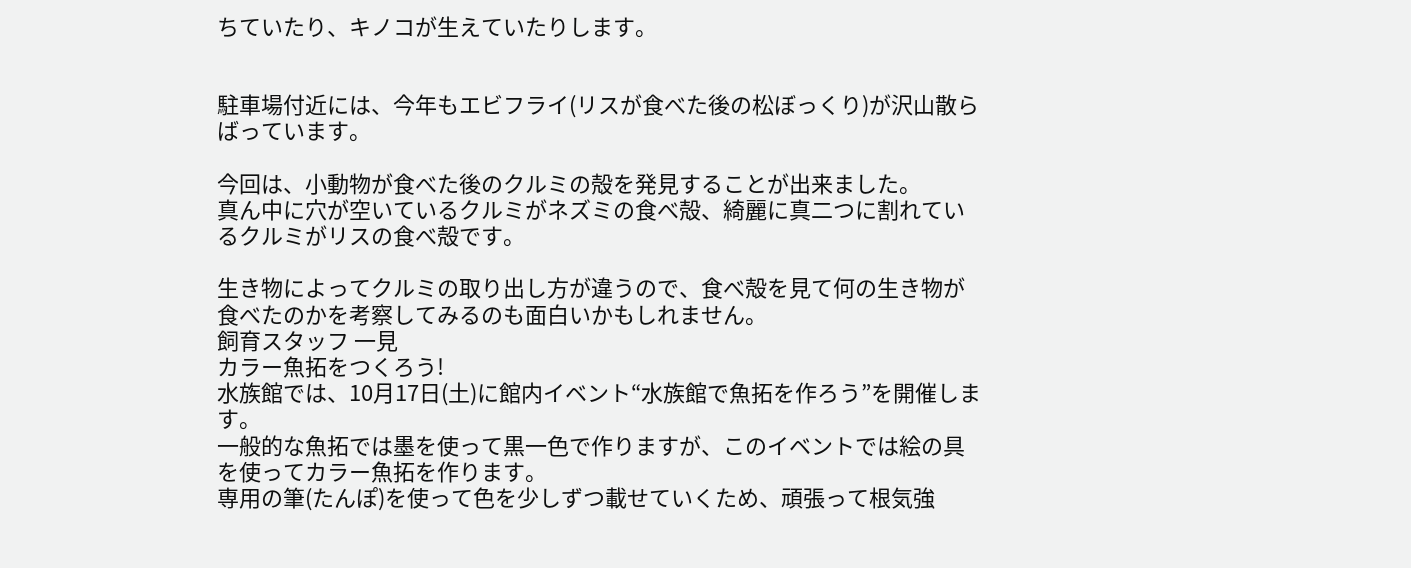ちていたり、キノコが生えていたりします。


駐車場付近には、今年もエビフライ(リスが食べた後の松ぼっくり)が沢山散らばっています。

今回は、小動物が食べた後のクルミの殻を発見することが出来ました。
真ん中に穴が空いているクルミがネズミの食べ殻、綺麗に真二つに割れているクルミがリスの食べ殻です。

生き物によってクルミの取り出し方が違うので、食べ殻を見て何の生き物が食べたのかを考察してみるのも面白いかもしれません。
飼育スタッフ 一見
カラー魚拓をつくろう!
水族館では、10月17日(土)に館内イベント“水族館で魚拓を作ろう”を開催します。
一般的な魚拓では墨を使って黒一色で作りますが、このイベントでは絵の具を使ってカラー魚拓を作ります。
専用の筆(たんぽ)を使って色を少しずつ載せていくため、頑張って根気強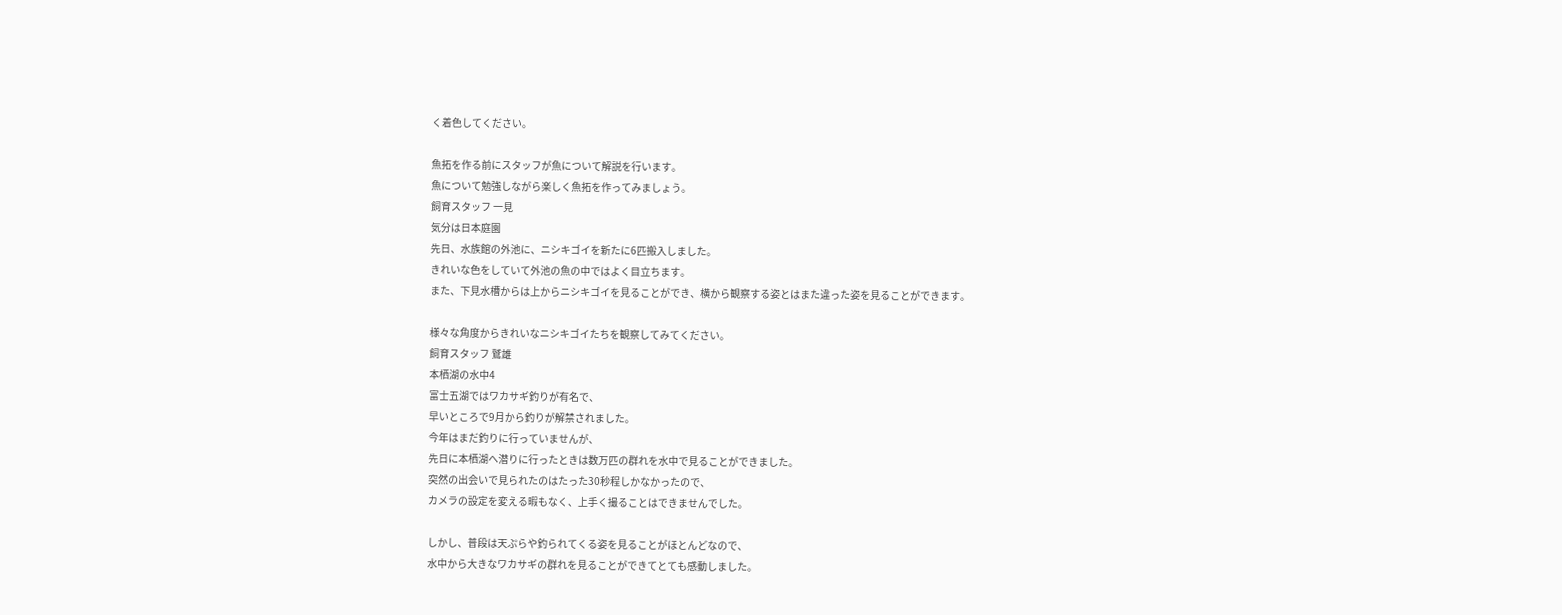く着色してください。

魚拓を作る前にスタッフが魚について解説を行います。
魚について勉強しながら楽しく魚拓を作ってみましょう。
飼育スタッフ 一見
気分は日本庭園
先日、水族館の外池に、ニシキゴイを新たに6匹搬入しました。
きれいな色をしていて外池の魚の中ではよく目立ちます。
また、下見水槽からは上からニシキゴイを見ることができ、横から観察する姿とはまた違った姿を見ることができます。

様々な角度からきれいなニシキゴイたちを観察してみてください。
飼育スタッフ 鷲雄
本栖湖の水中4
富士五湖ではワカサギ釣りが有名で、
早いところで9月から釣りが解禁されました。
今年はまだ釣りに行っていませんが、
先日に本栖湖へ潜りに行ったときは数万匹の群れを水中で見ることができました。
突然の出会いで見られたのはたった30秒程しかなかったので、
カメラの設定を変える暇もなく、上手く撮ることはできませんでした。

しかし、普段は天ぷらや釣られてくる姿を見ることがほとんどなので、
水中から大きなワカサギの群れを見ることができてとても感動しました。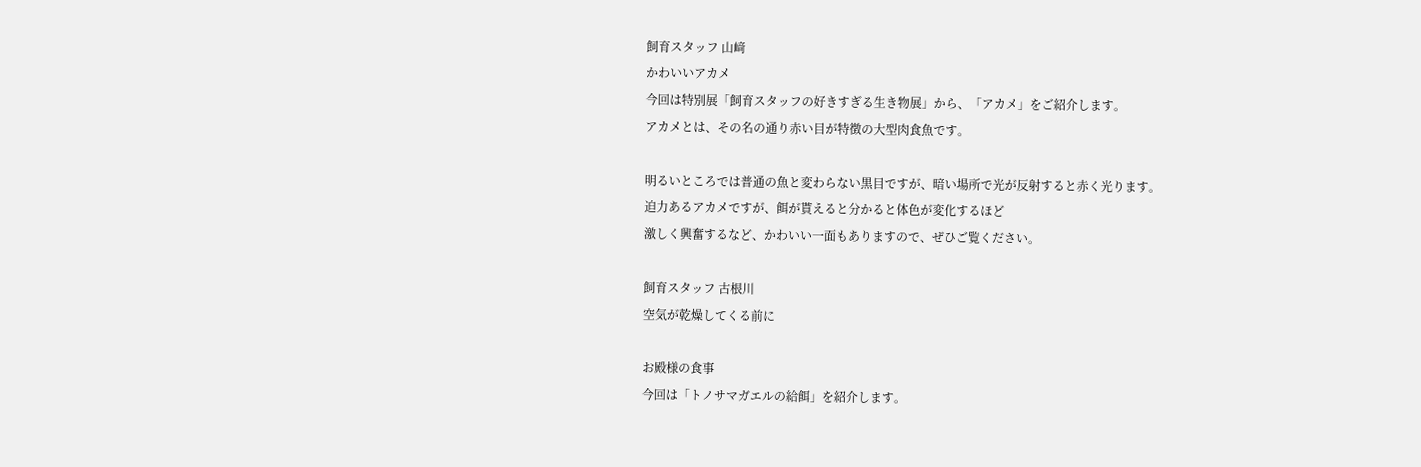飼育スタッフ 山﨑
かわいいアカメ
今回は特別展「飼育スタッフの好きすぎる生き物展」から、「アカメ」をご紹介します。
アカメとは、その名の通り赤い目が特徴の大型肉食魚です。

明るいところでは普通の魚と変わらない黒目ですが、暗い場所で光が反射すると赤く光ります。
迫力あるアカメですが、餌が貰えると分かると体色が変化するほど
激しく興奮するなど、かわいい一面もありますので、ぜひご覧ください。

飼育スタッフ 古根川
空気が乾燥してくる前に

お殿様の食事
今回は「トノサマガエルの給餌」を紹介します。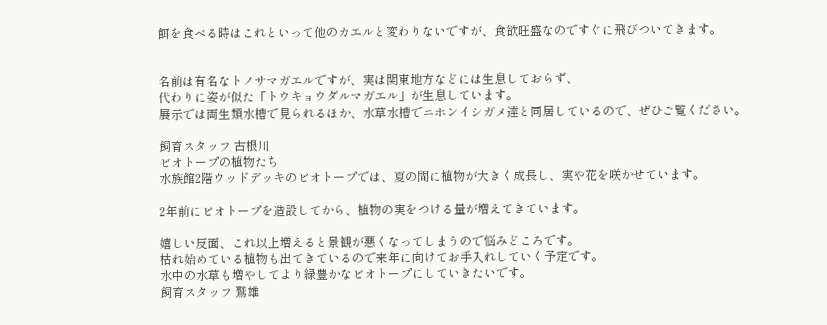餌を食べる時はこれといって他のカエルと変わりないですが、食欲旺盛なのですぐに飛びついてきます。


名前は有名なトノサマガエルですが、実は関東地方などには生息しておらず、
代わりに姿が似た「トウキョウダルマガエル」が生息しています。
展示では両生類水槽で見られるほか、水草水槽でニホンイシガメ達と同居しているので、ぜひご覧ください。

飼育スタッフ 古根川
ビオトープの植物たち
水族館2階ウッドデッキのビオトープでは、夏の間に植物が大きく成長し、実や花を咲かせています。

2年前にビオトープを造設してから、植物の実をつける量が増えてきています。

嬉しい反面、これ以上増えると景観が悪くなってしまうので悩みどころです。
枯れ始めている植物も出てきているので来年に向けてお手入れしていく予定です。
水中の水草も増やしてより緑豊かなビオトープにしていきたいです。
飼育スタッフ 鷲雄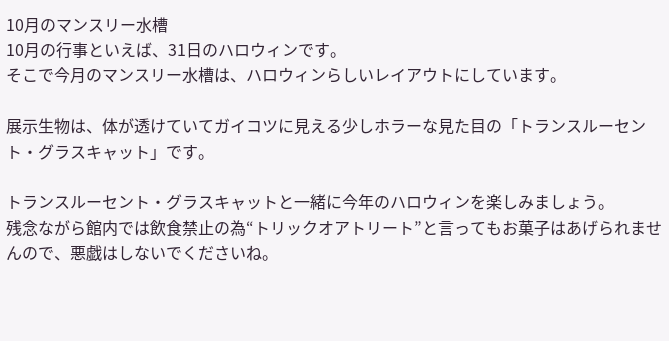10月のマンスリー水槽
10月の行事といえば、31日のハロウィンです。
そこで今月のマンスリー水槽は、ハロウィンらしいレイアウトにしています。

展示生物は、体が透けていてガイコツに見える少しホラーな見た目の「トランスルーセント・グラスキャット」です。

トランスルーセント・グラスキャットと一緒に今年のハロウィンを楽しみましょう。
残念ながら館内では飲食禁止の為“トリックオアトリート”と言ってもお菓子はあげられませんので、悪戯はしないでくださいね。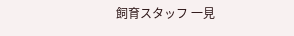飼育スタッフ 一見